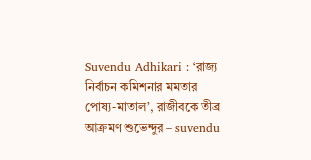Suvendu Adhikari : ‘রাজ্য নির্বাচন কমিশনার মমতার পোষ্য-মাতাল’, রাজীবকে তীব্র আক্রমণ শুভেন্দুর – suvendu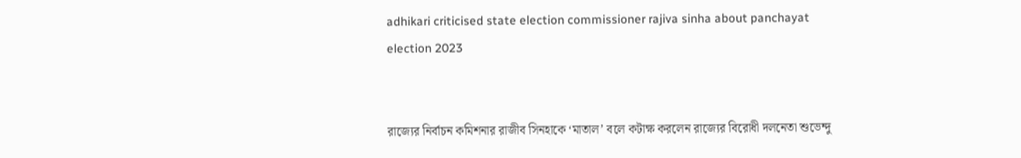adhikari criticised state election commissioner rajiva sinha about panchayat election 2023


রাজ্যের নির্বাচন কমিশনার রাজীব সিনহাকে ‘মাতাল’ বলে কটাক্ষ করলেন রাজ্যের বিরোধী দলনেতা শুভেন্দু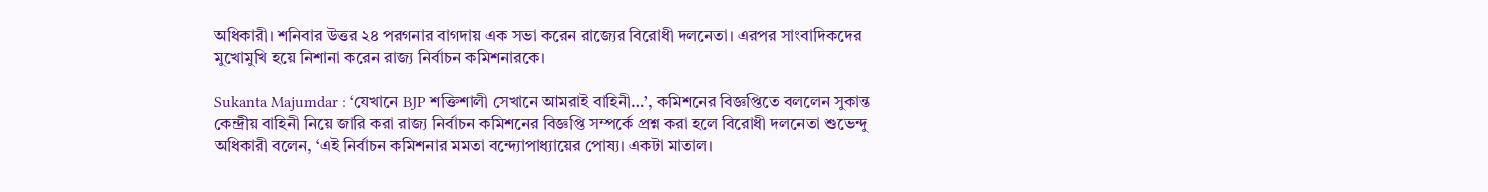অধিকারী। শনিবার উত্তর ২৪ পরগনার বাগদায় এক সভা করেন রাজ্যের বিরোধী দলনেতা। এরপর সাংবাদিকদের মুখোমুখি হয়ে নিশানা করেন রাজ্য নির্বাচন কমিশনারকে।

Sukanta Majumdar : ‘যেখানে BJP শক্তিশালী সেখানে আমরাই বাহিনী…’, কমিশনের বিজ্ঞপ্তিতে বললেন সুকান্ত
কেন্দ্রীয় বাহিনী নিয়ে জারি করা রাজ্য নির্বাচন কমিশনের বিজ্ঞপ্তি সম্পর্কে প্রশ্ন করা হলে বিরোধী দলনেতা শুভেন্দু অধিকারী বলেন, ‘এই নির্বাচন কমিশনার মমতা বন্দ্যোপাধ্যায়ের পোষ্য। একটা মাতাল।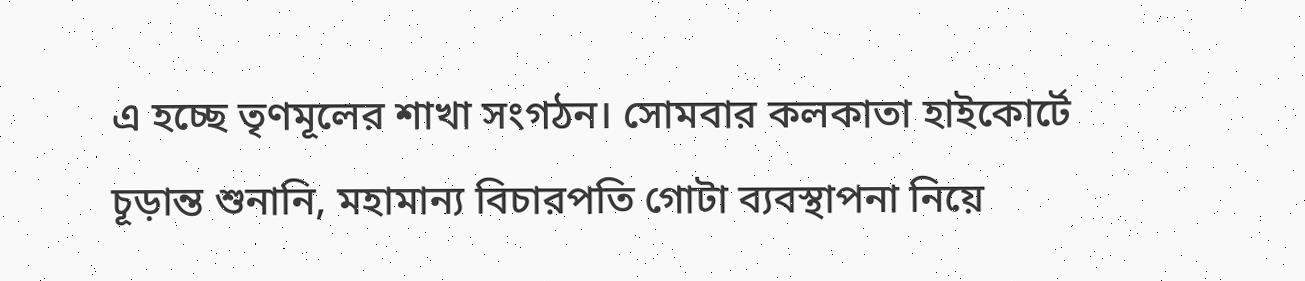এ হচ্ছে তৃণমূলের শাখা সংগঠন। সোমবার কলকাতা হাইকোর্টে চূড়ান্ত শুনানি, মহামান্য বিচারপতি গোটা ব্যবস্থাপনা নিয়ে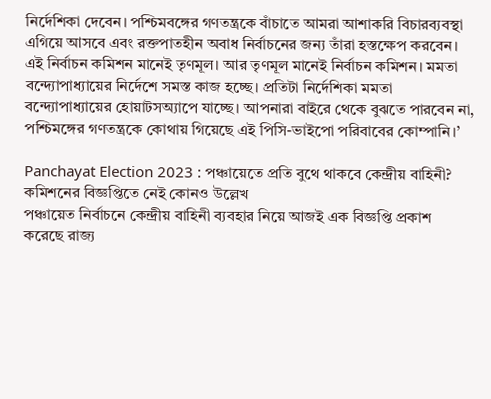নির্দেশিকা দেবেন। পশ্চিমবঙ্গের গণতন্ত্রকে বাঁচাতে আমরা আশাকরি বিচারব্যবস্থা এগিয়ে আসবে এবং রক্তপাতহীন অবাধ নির্বাচনের জন্য তাঁরা হস্তক্ষেপ করবেন। এই নির্বাচন কমিশন মানেই তৃণমূল। আর তৃণমূল মানেই নির্বাচন কমিশন। মমতা বন্দ্যোপাধ্যায়ের নির্দেশে সমস্ত কাজ হচ্ছে। প্রতিটা নির্দেশিকা মমতা বন্দ্যোপাধ্যায়ের হোয়াটসঅ্যাপে যাচ্ছে। আপনারা বাইরে থেকে বুঝতে পারবেন না, পশ্চিমঙ্গের গণতন্ত্রকে কোথায় গিয়েছে এই পিসি-ভাইপো পরিবাবের কোম্পানি।’

Panchayat Election 2023 : পঞ্চায়েতে প্রতি বুথে থাকবে কেন্দ্রীয় বাহিনী? কমিশনের বিজ্ঞপ্তিতে নেই কোনও উল্লেখ
পঞ্চায়েত নির্বাচনে কেন্দ্রীয় বাহিনী ব্যবহার নিয়ে আজই এক বিজ্ঞপ্তি প্রকাশ করেছে রাজ্য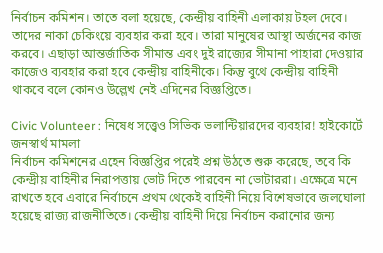নির্বাচন কমিশন। তাতে বলা হয়েছে, কেন্দ্রীয় বাহিনী এলাকায় টহল দেবে। তাদের নাকা চেকিংয়ে ব্যবহার করা হবে। তারা মানুষের আস্থা অর্জনের কাজ করবে। এছাড়া আন্তর্জাতিক সীমান্ত এবং দুই রাজ্যের সীমানা পাহারা দেওয়ার কাজেও ব্যবহার করা হবে কেন্দ্রীয় বাহিনীকে। কিন্তু বুথে কেন্দ্রীয় বাহিনী থাকবে বলে কোনও উল্লেখ নেই এদিনের বিজ্ঞপ্তিতে।

Civic Volunteer : নিষেধ সত্ত্বেও সিভিক ভলান্টিয়ারদের ব্যবহার! হাইকোর্টে জনস্বার্থ মামলা
নির্বাচন কমিশনের এহেন বিজ্ঞপ্তির পরেই প্রশ্ন উঠতে শুরু করেছে, তবে কি কেন্দ্রীয় বাহিনীর নিরাপত্তায় ভোট দিতে পারবেন না ভোটাররা। এক্ষেত্রে মনে রাখতে হবে এবারে নির্বাচনে প্রথম থেকেই বাহিনী নিয়ে বিশেষভাবে জলঘোলা হয়েছে রাজ্য রাজনীতিতে। কেন্দ্রীয় বাহিনী দিয়ে নির্বাচন করানোর জন্য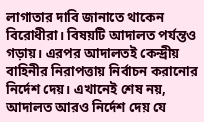লাগাতার দাবি জানাতে থাকেন বিরোধীরা। বিষয়টি আদালত পর্যন্তও গড়ায়। এরপর আদালতই কেন্দ্রীয় বাহিনীর নিরাপত্তায় নির্বাচন করানোর নির্দেশ দেয়। এখানেই শেষ নয়, আদালত আরও নির্দেশ দেয় যে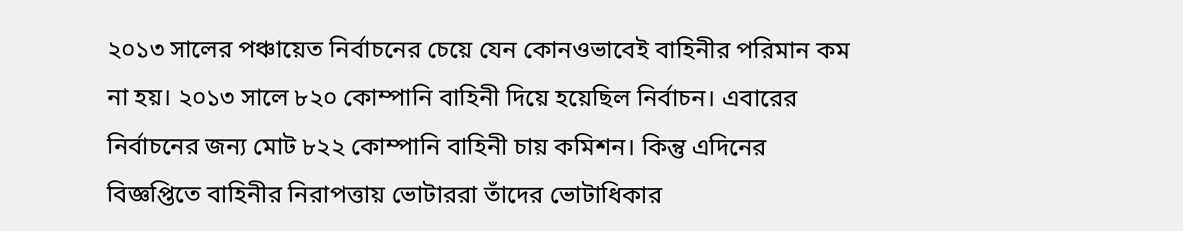২০১৩ সালের পঞ্চায়েত নির্বাচনের চেয়ে যেন কোনওভাবেই বাহিনীর পরিমান কম না হয়। ২০১৩ সালে ৮২০ কোম্পানি বাহিনী দিয়ে হয়েছিল নির্বাচন। এবারের নির্বাচনের জন্য মোট ৮২২ কোম্পানি বাহিনী চায় কমিশন। কিন্তু এদিনের বিজ্ঞপ্তিতে বাহিনীর নিরাপত্তায় ভোটাররা তাঁদের ভোটাধিকার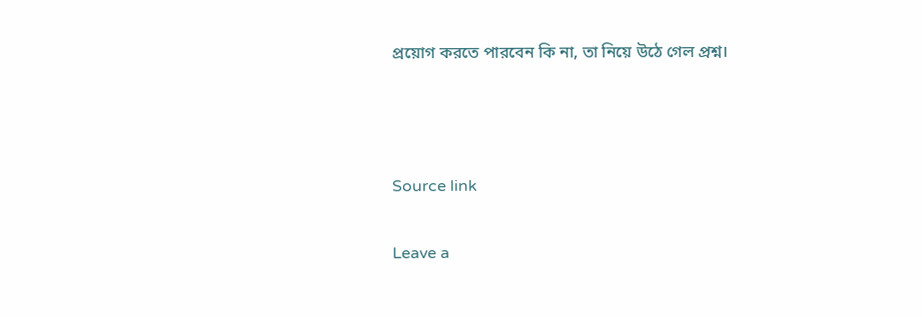প্রয়োগ করতে পারবেন কি না, তা নিয়ে উঠে গেল প্রশ্ন।



Source link

Leave a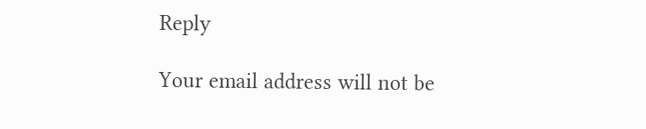Reply

Your email address will not be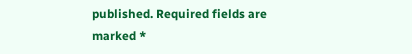published. Required fields are marked *